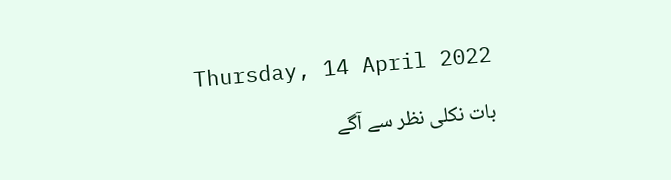Thursday, 14 April 2022

بات نکلی نظر سے آگے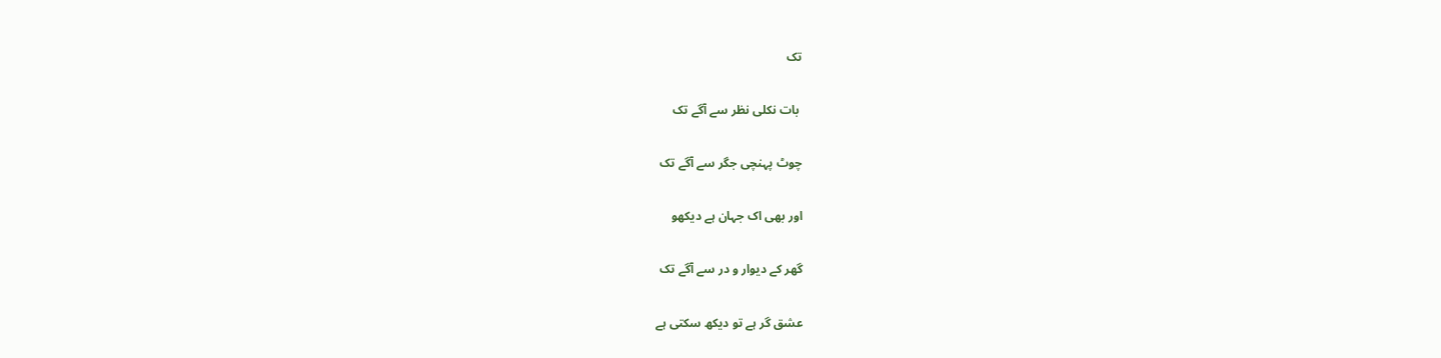تک

 بات نکلی نظر سے آگے تک

چوٹ پہنچی جگر سے آگے تک

اور بھی اک جہان ہے دیکھو

گھر کے دیوار و در سے آگے تک

عشق گر ہے تو دیکھ سکتی ہے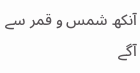آنکھ شمس و قمر سے آگے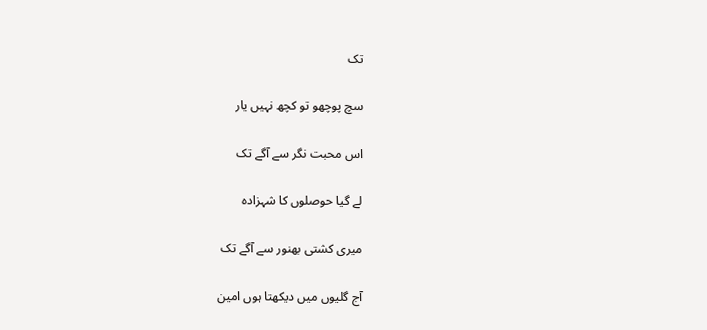تک

سچ پوچھو تو کچھ نہیں یار

اس محبت نگر سے آگے تک

لے گیا حوصلوں کا شہزادہ

میری کشتی بھنور سے آگے تک

آج گلیوں میں دیکھتا ہوں امین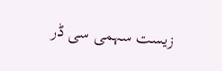زیست سہمی سی ڈر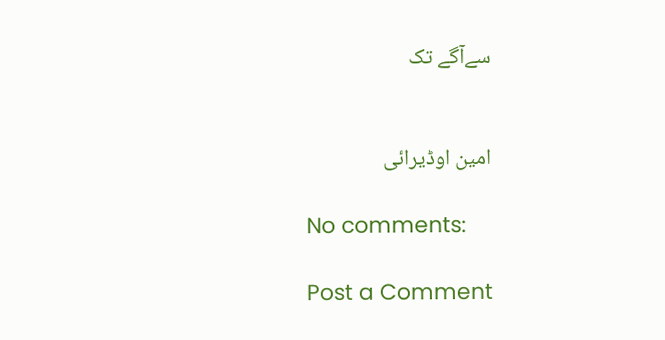سےآگے تک


امین اوڈیرائی

No comments:

Post a Comment